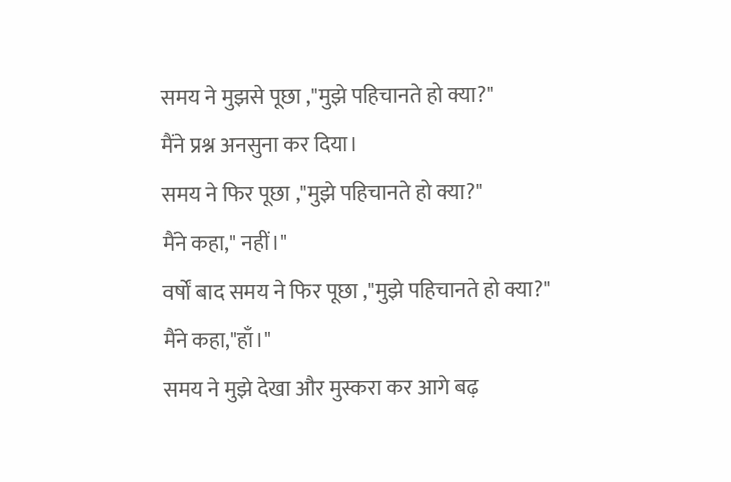समय ने मुझसे पूछा ,"मुझे पहिचानते हो क्या?"
मैंने प्रश्न अनसुना कर दिया।
समय ने फिर पूछा ,"मुझे पहिचानते हो क्या?"
मैंने कहा," नहीं।"
वर्षों बाद समय ने फिर पूछा ,"मुझे पहिचानते हो क्या?"
मैंने कहा,"हाँ।"
समय ने मुझे देखा और मुस्करा कर आगे बढ़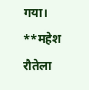गया।
**महेश रौतेला